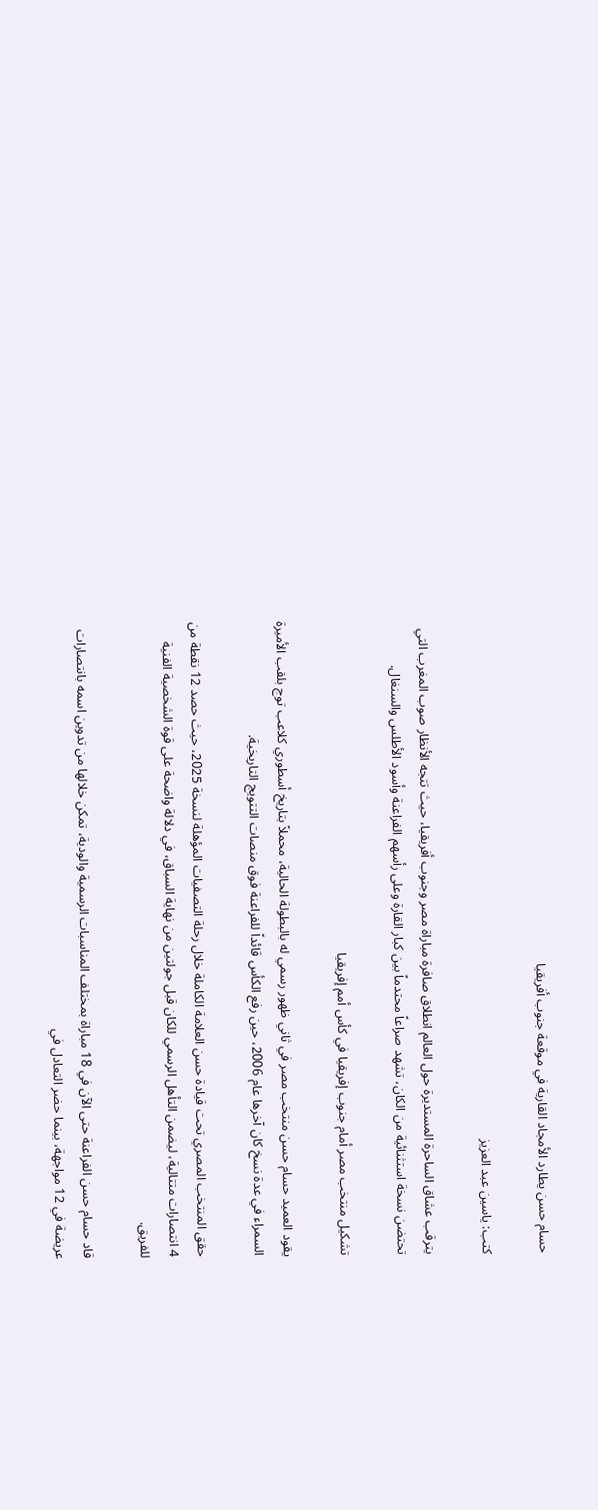حسام حسن يطارد الأمجاد القارية في موقعة جنوب أفريقيا

كتب: ياسين عبد العزيز

يترقب عشاق الساحرة المستديرة حول العالم انطلاق صافرة مباراة مصر وجنوب أفريقيا، حيث تتجه الأنظار صوب المغرب التي تحتضن نسخة استثنائية من الكان، تشهد صراعاً محتدماً بين كبار القارة وعلى رأسهم الفراعنة وأسود الأطلس والسنغال.

تشكيل منتخب مصر أمام جنوب إفريقيا في كأس أمم إفريقيا

يقود العميد حسام حسن منتخب مصر في ثاني ظهور رسمي له بالبطولة الحالية، محملاً بتاريخ أسطوري كلاعب توج بلقب الأميرة السمراء في عدة نسخ كان آخرها عام 2006، حين رفع الكأس قائداً للفراعنة فوق منصات التتويج التاريخية.

حقق المنتخب المصري تحت قيادة حسن العلامة الكاملة خلال رحلة التصفيات المؤهلة لنسخة 2025، حيث حصد 12 نقطة من 4 انتصارات متتالية، ليضمن التأهل الرسمي للكان قبل جولتين من نهاية السباق، في دلالة واضحة على قوة الشخصية الفنية للفريق.

قاد حسام حسن الفراعنة حتى الآن في 18 مباراة بمختلف المناسبات الرسمية والودية، تمكن خلالها من تدوين اسمه بانتصارات عريضة في 12 مواجهة، بينما حضر التعادل في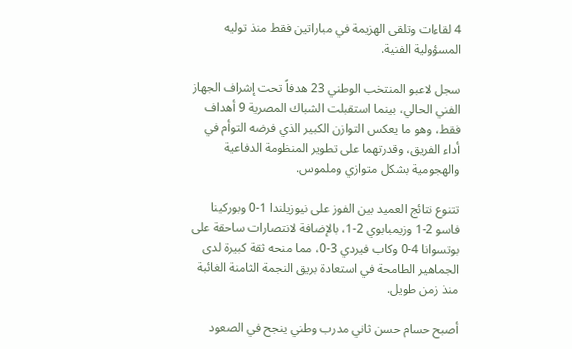4 لقاءات وتلقى الهزيمة في مباراتين فقط منذ توليه المسؤولية الفنية.

سجل لاعبو المنتخب الوطني 23 هدفاً تحت إشراف الجهاز الفني الحالي، بينما استقبلت الشباك المصرية 9 أهداف فقط، وهو ما يعكس التوازن الكبير الذي فرضه التوأم في أداء الفريق، وقدرتهما على تطوير المنظومة الدفاعية والهجومية بشكل متوازي وملموس.

تتنوع نتائج العميد بين الفوز على نيوزيلندا 1-0 وبوركينا فاسو 2-1 وزيمبابوي 2-1، بالإضافة لانتصارات ساحقة على بوتسوانا 4-0 وكاب فيردي 3-0، مما منحه ثقة كبيرة لدى الجماهير الطامحة في استعادة بريق النجمة الثامنة الغائبة منذ زمن طويل.

أصبح حسام حسن ثاني مدرب وطني ينجح في الصعود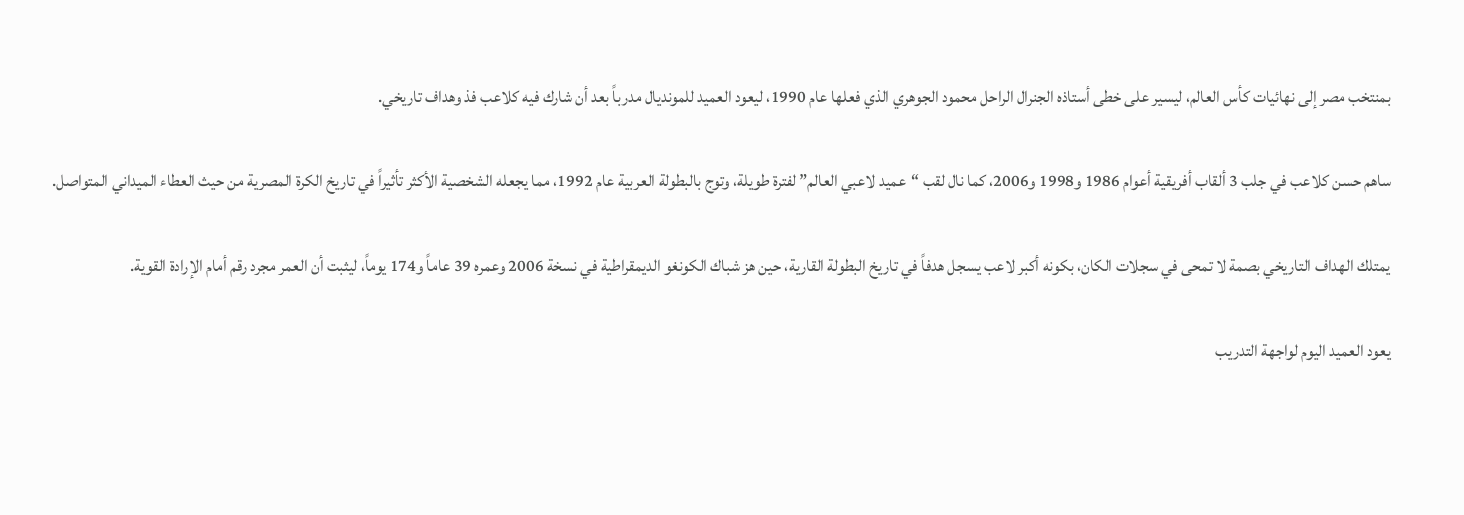بمنتخب مصر إلى نهائيات كأس العالم، ليسير على خطى أستاذه الجنرال الراحل محمود الجوهري الذي فعلها عام 1990، ليعود العميد للمونديال مدرباً بعد أن شارك فيه كلاعب فذ وهداف تاريخي.

ساهم حسن كلاعب في جلب 3 ألقاب أفريقية أعوام 1986 و1998 و2006، كما نال لقب “عميد لاعبي العالم” لفترة طويلة، وتوج بالبطولة العربية عام 1992، مما يجعله الشخصية الأكثر تأثيراً في تاريخ الكرة المصرية من حيث العطاء الميداني المتواصل.

يمتلك الهداف التاريخي بصمة لا تمحى في سجلات الكان، بكونه أكبر لاعب يسجل هدفاً في تاريخ البطولة القارية، حين هز شباك الكونغو الديمقراطية في نسخة 2006 وعمره 39 عاماً و174 يوماً، ليثبت أن العمر مجرد رقم أمام الإرادة القوية.

يعود العميد اليوم لواجهة التدريب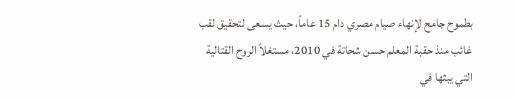بطموح جامح لإنهاء صيام مصري دام 15 عاماً، حيث يسعى لتحقيق لقب غائب منذ حقبة المعلم حسن شحاتة في 2010، مستغلاً الروح القتالية التي يبثها في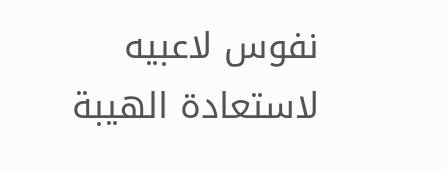نفوس لاعبيه لاستعادة الهيبة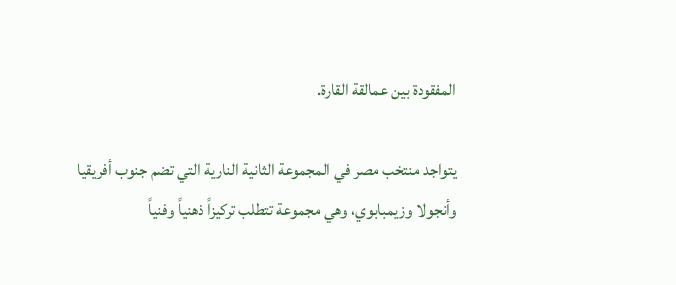المفقودة بين عمالقة القارة.

يتواجد منتخب مصر في المجموعة الثانية النارية التي تضم جنوب أفريقيا وأنجولا وزيمبابوي، وهي مجموعة تتطلب تركيزاً ذهنياً وفنياً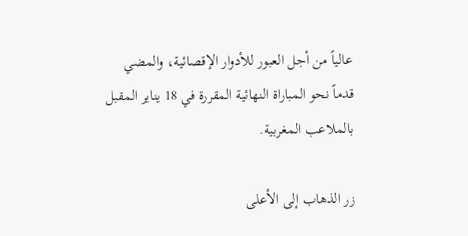عالياً من أجل العبور للأدوار الإقصائية، والمضي قدماً نحو المباراة النهائية المقررة في 18 يناير المقبل بالملاعب المغربية.

زر الذهاب إلى الأعلى